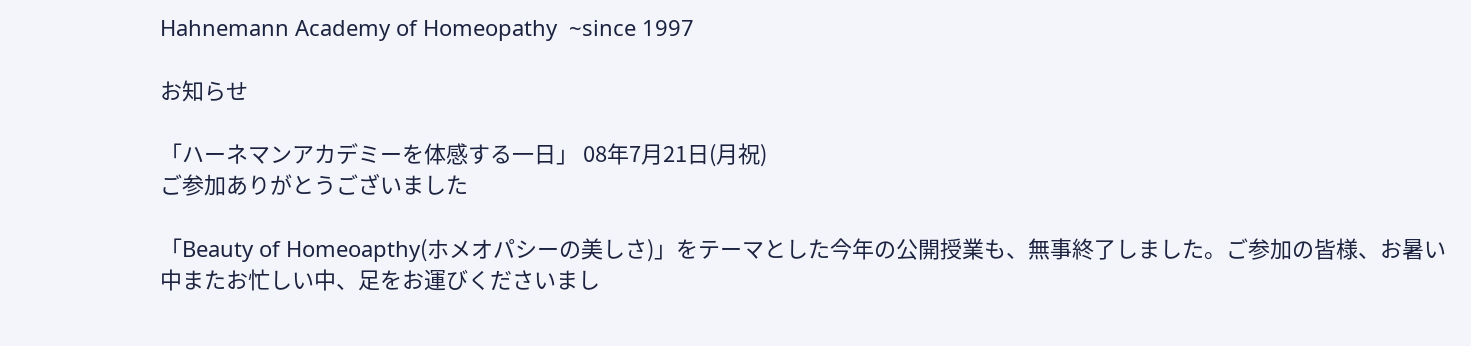Hahnemann Academy of Homeopathy  ~since 1997

お知らせ

「ハーネマンアカデミーを体感する一日」 08年7月21日(月祝)
ご参加ありがとうございました

「Beauty of Homeoapthy(ホメオパシーの美しさ)」をテーマとした今年の公開授業も、無事終了しました。ご参加の皆様、お暑い中またお忙しい中、足をお運びくださいまし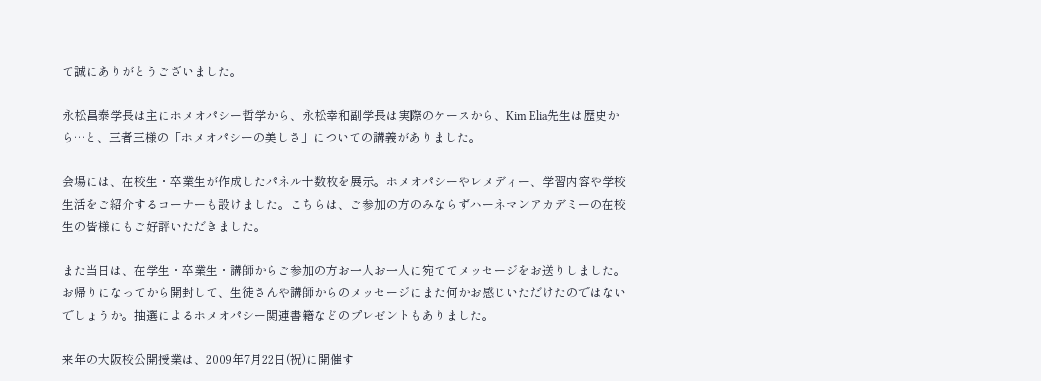て誠にありがとうございました。

永松昌泰学長は主にホメオパシー哲学から、永松幸和副学長は実際のケースから、Kim Elia先生は歴史から…と、三者三様の「ホメオパシーの美しさ」についての講義がありました。

会場には、在校生・卒業生が作成したパネル十数枚を展示。ホメオパシーやレメディー、学習内容や学校生活をご紹介するコーナーも設けました。こちらは、ご参加の方のみならずハーネマンアカデミーの在校生の皆様にもご好評いただきました。

また当日は、在学生・卒業生・講師からご参加の方お一人お一人に宛ててメッセージをお送りしました。お帰りになってから開封して、生徒さんや講師からのメッセージにまた何かお感じいただけたのではないでしょうか。抽選によるホメオパシー関連書籍などのプレゼントもありました。

来年の大阪校公開授業は、2009年7月22日(祝)に開催す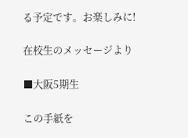る予定です。お楽しみに!

在校生のメッセージより

■大阪5期生

この手紙を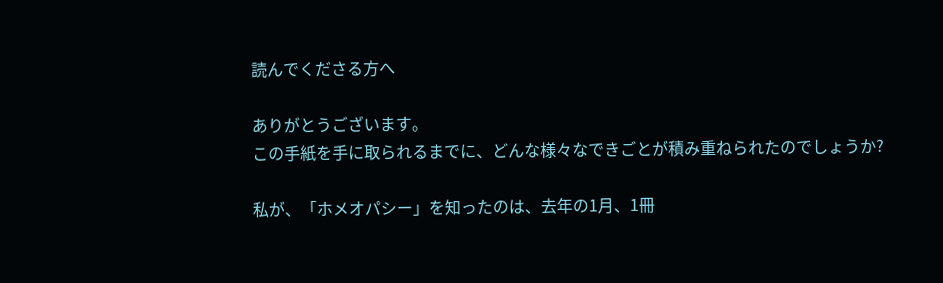読んでくださる方へ

ありがとうございます。
この手紙を手に取られるまでに、どんな様々なできごとが積み重ねられたのでしょうか?

私が、「ホメオパシー」を知ったのは、去年の1月、1冊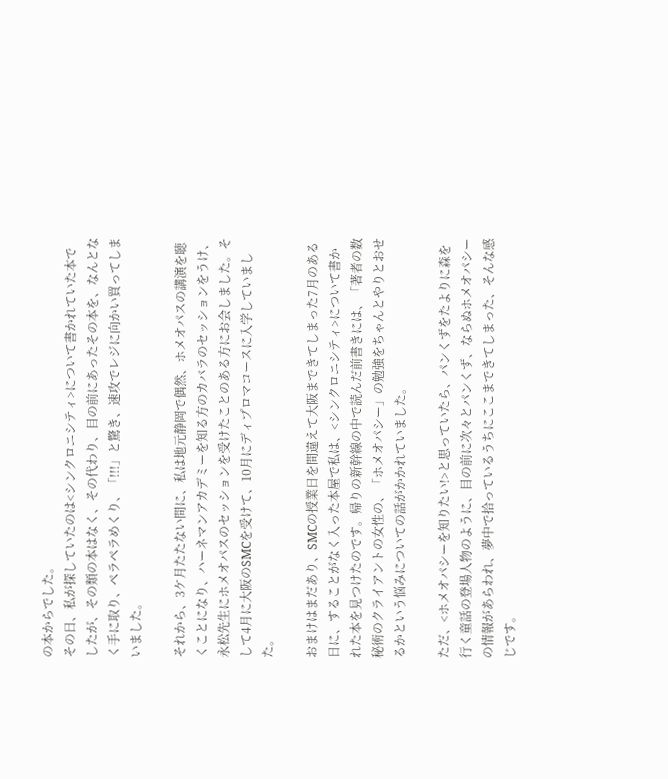の本からでした。
その日、私が探していたのは<シンクロニシティ>について書かれていた本でしたが、その類の本はなく、その代わり、目の前にあったその本を、なんとなく手に取り、ペラペラめくり、「!!!」と驚き、速攻でレジに向かい買ってしまいました。

それから、3ケ月たたない間に、私は地元静岡で偶然、ホメオパスの講演を聴くことになり、ハーネマンアカデミーを知る方のカバラのセッションをうけ、永松先生にホメオパスのセッションを受けたことのある方にお会しました。そして4月に大阪のSMCを受けて、10月にディプロマコースに入学していました。

おまけはまだあり、SMCの授業日を間違えて大阪まできてしまった7月のある日に、することがなく入った本屋で私は、<シンクロニシティ>について書かれた本を見つけたのです。帰りの新幹線の中で読んだ前書きには、「著者の数秘術のクライアントの女性の、「ホメオパシー」の勉強をちゃんとやりとおせるかという悩みについての話がかかれていました。

ただ、<ホメオパシーを知りたい!>と思っていたら、パンくずをたよりに森を行く童話の登場人物のように、目の前に次々とパンくず、ならぬホメオパシーの情報があらわれ、夢中で拾っているうちにここまできてしまった、そんな感じです。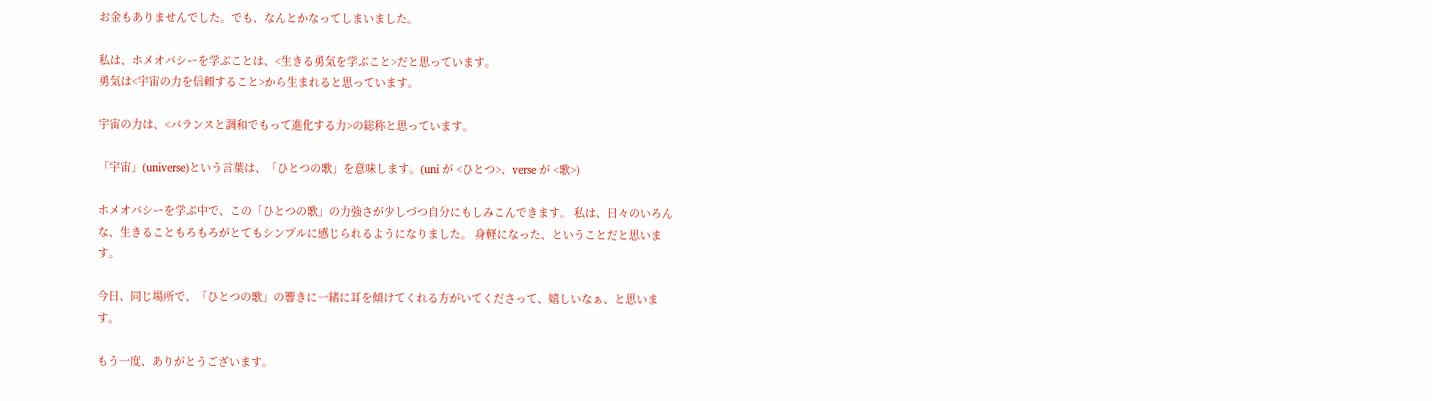お金もありませんでした。でも、なんとかなってしまいました。

私は、ホメオパシーを学ぶことは、<生きる勇気を学ぶこと>だと思っています。
勇気は<宇宙の力を信頼すること>から生まれると思っています。

宇宙の力は、<バランスと調和でもって進化する力>の総称と思っています。

「宇宙」(universe)という言葉は、「ひとつの歌」を意味します。(uni が <ひとつ>、verse が <歌>)

ホメオパシーを学ぶ中で、この「ひとつの歌」の力強さが少しづつ自分にもしみこんできます。 私は、日々のいろんな、生きることもろもろがとてもシンプルに感じられるようになりました。 身軽になった、ということだと思います。

今日、同じ場所で、「ひとつの歌」の響きに一緒に耳を傾けてくれる方がいてくださって、嬉しいなぁ、と思います。

もう一度、ありがとうございます。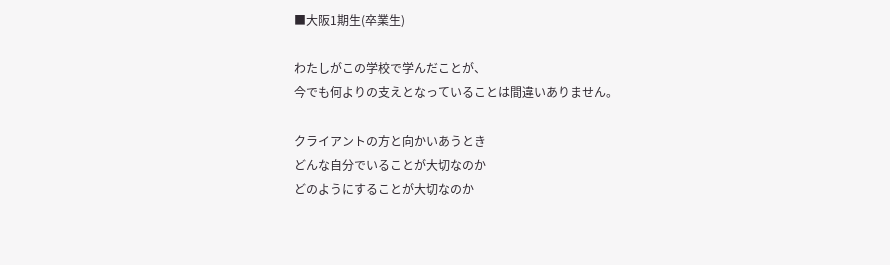■大阪1期生(卒業生)

わたしがこの学校で学んだことが、
今でも何よりの支えとなっていることは間違いありません。

クライアントの方と向かいあうとき
どんな自分でいることが大切なのか
どのようにすることが大切なのか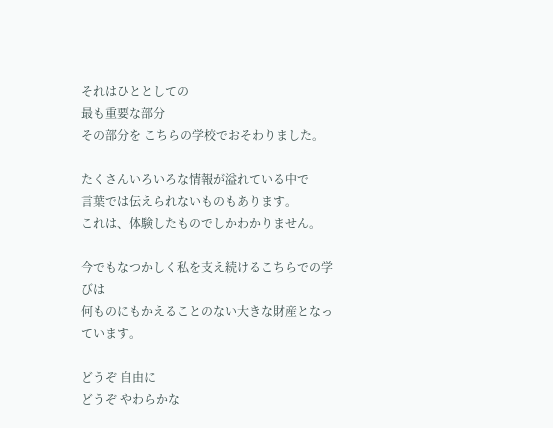それはひととしての
最も重要な部分
その部分を こちらの学校でおそわりました。

たくさんいろいろな情報が溢れている中で
言葉では伝えられないものもあります。
これは、体験したものでしかわかりません。

今でもなつかしく私を支え続けるこちらでの学びは
何ものにもかえることのない大きな財産となっています。

どうぞ 自由に
どうぞ やわらかな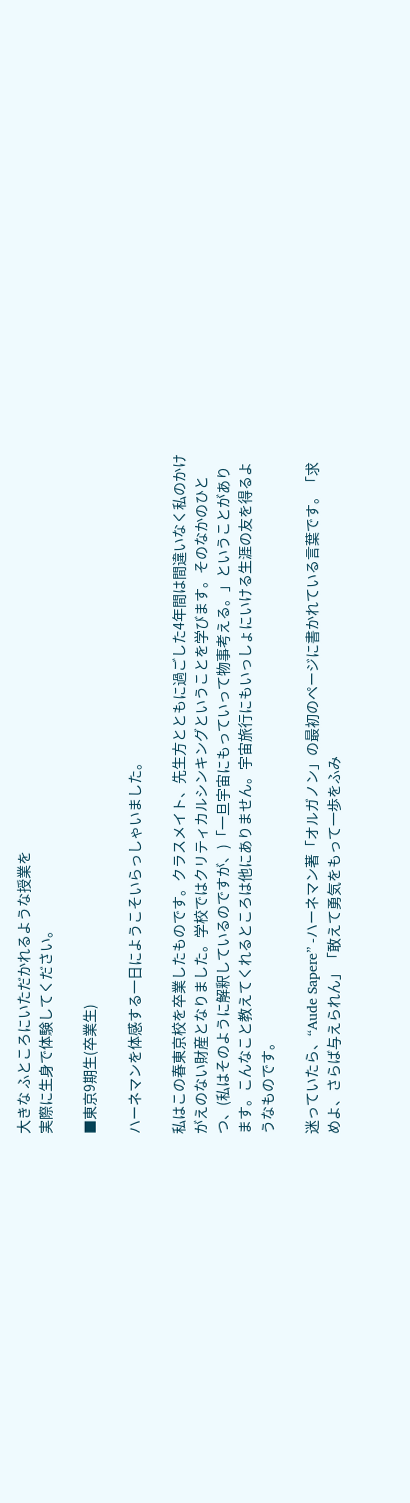大きな ふところにいただかれるような授業を
実際に生身で体験してください。

■東京9期生(卒業生)

ハーネマンを体感する一日にようこそいらっしゃいました。

私はこの春東京校を卒業したものです。クラスメイト、先生方とともに過ごした4年間は間違いなく私のかけがえのない財産となりました。学校ではクリティカルシンキングということを学びます。そのなかのひとつ、(私はそのように解釈しているのですが、)「一旦宇宙にもっていって物事考える。」ということがあります。こんなこと教えてくれるところは他にありません。宇宙旅行にもいっしょにいける生涯の友を得るようなものです。

迷っていたら、“Aude Sapere” -ハーネマン著「オルガノン」の最初のページに書かれている言葉です。「求めよ、さらば与えられん」「敢えて勇気をもって一歩をふみ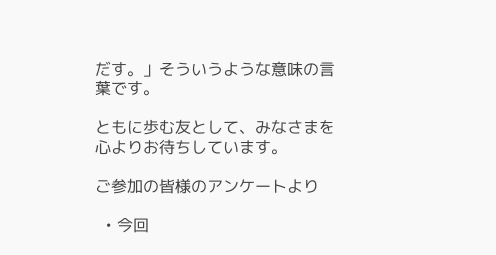だす。」そういうような意味の言葉です。

ともに歩む友として、みなさまを心よりお待ちしています。

ご参加の皆様のアンケートより

  • 今回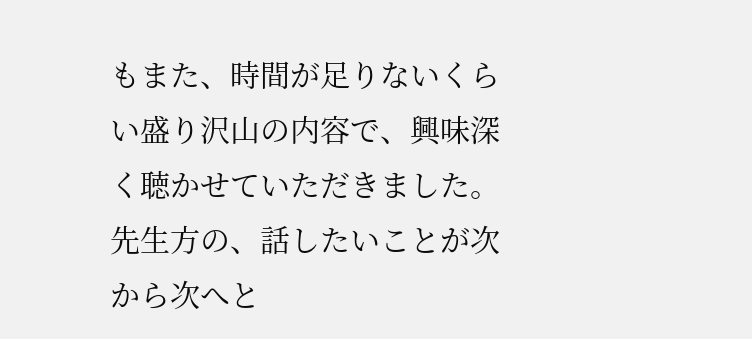もまた、時間が足りないくらい盛り沢山の内容で、興味深く聴かせていただきました。先生方の、話したいことが次から次へと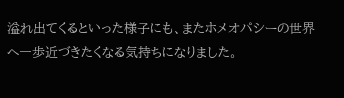溢れ出てくるといった様子にも、またホメオパシーの世界へ一歩近づきたくなる気持ちになりました。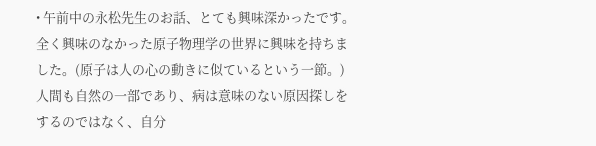• 午前中の永松先生のお話、とても興味深かったです。全く興味のなかった原子物理学の世界に興味を持ちました。(原子は人の心の動きに似ているという一節。)人間も自然の一部であり、病は意味のない原因探しをするのではなく、自分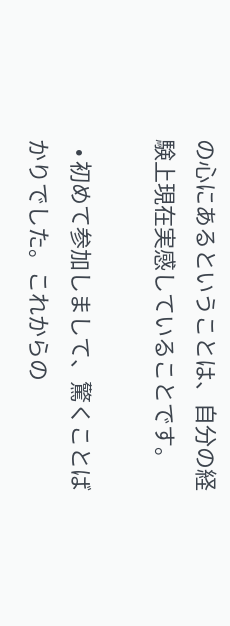の心にあるということは、自分の経験上現在実感していることです。

  • 初めて参加しまして、驚くことばかりでした。これからの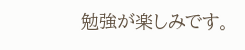勉強が楽しみです。